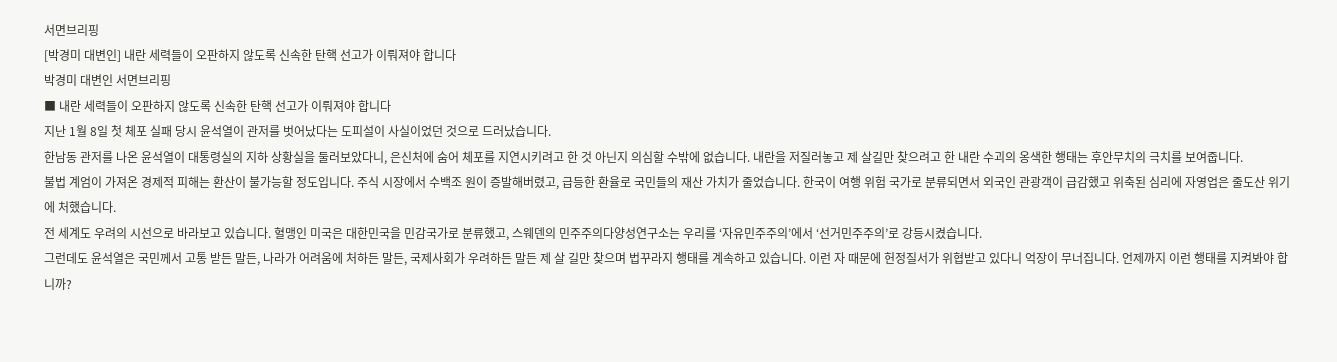서면브리핑
[박경미 대변인] 내란 세력들이 오판하지 않도록 신속한 탄핵 선고가 이뤄져야 합니다
박경미 대변인 서면브리핑
■ 내란 세력들이 오판하지 않도록 신속한 탄핵 선고가 이뤄져야 합니다
지난 1월 8일 첫 체포 실패 당시 윤석열이 관저를 벗어났다는 도피설이 사실이었던 것으로 드러났습니다.
한남동 관저를 나온 윤석열이 대통령실의 지하 상황실을 둘러보았다니, 은신처에 숨어 체포를 지연시키려고 한 것 아닌지 의심할 수밖에 없습니다. 내란을 저질러놓고 제 살길만 찾으려고 한 내란 수괴의 옹색한 행태는 후안무치의 극치를 보여줍니다.
불법 계엄이 가져온 경제적 피해는 환산이 불가능할 정도입니다. 주식 시장에서 수백조 원이 증발해버렸고, 급등한 환율로 국민들의 재산 가치가 줄었습니다. 한국이 여행 위험 국가로 분류되면서 외국인 관광객이 급감했고 위축된 심리에 자영업은 줄도산 위기에 처했습니다.
전 세계도 우려의 시선으로 바라보고 있습니다. 혈맹인 미국은 대한민국을 민감국가로 분류했고, 스웨덴의 민주주의다양성연구소는 우리를 ‘자유민주주의’에서 ‘선거민주주의’로 강등시켰습니다.
그런데도 윤석열은 국민께서 고통 받든 말든, 나라가 어려움에 처하든 말든, 국제사회가 우려하든 말든 제 살 길만 찾으며 법꾸라지 행태를 계속하고 있습니다. 이런 자 때문에 헌정질서가 위협받고 있다니 억장이 무너집니다. 언제까지 이런 행태를 지켜봐야 합니까?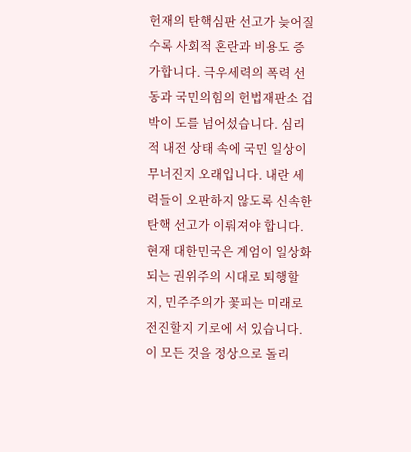헌재의 탄핵심판 선고가 늦어질수록 사회적 혼란과 비용도 증가합니다. 극우세력의 폭력 선동과 국민의힘의 헌법재판소 겁박이 도를 넘어섰습니다. 심리적 내전 상태 속에 국민 일상이 무너진지 오래입니다. 내란 세력들이 오판하지 않도록 신속한 탄핵 선고가 이뤄져야 합니다.
현재 대한민국은 계엄이 일상화되는 권위주의 시대로 퇴행할지, 민주주의가 꽃피는 미래로 전진할지 기로에 서 있습니다. 이 모든 것을 정상으로 돌리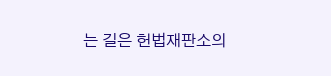는 길은 헌법재판소의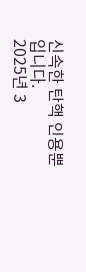신속한 탄핵 인용뿐입니다.
2025년 3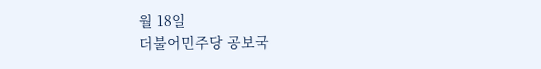월 18일
더불어민주당 공보국